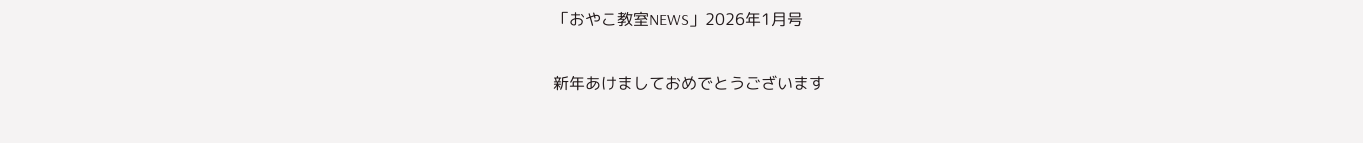「おやこ教室NEWS」2026年1月号

新年あけましておめでとうございます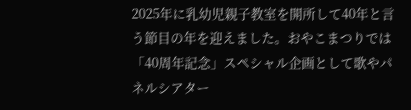2025年に乳幼児親子教室を開所して40年と言う節目の年を迎えました。おやこまつりでは「40周年記念」スペシャル企画として歌やパネルシアター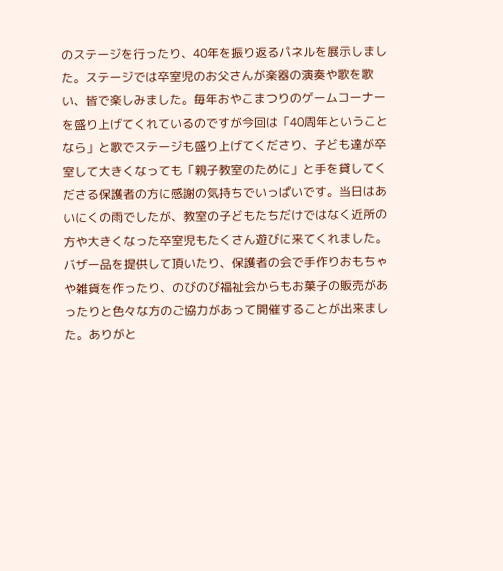のステージを行ったり、40年を振り返るパネルを展示しました。ステージでは卒室児のお父さんが楽器の演奏や歌を歌い、皆で楽しみました。毎年おやこまつりのゲームコーナーを盛り上げてくれているのですが今回は「40周年ということなら」と歌でステージも盛り上げてくださり、子ども達が卒室して大きくなっても「親子教室のために」と手を貸してくださる保護者の方に感謝の気持ちでいっぱいです。当日はあいにくの雨でしたが、教室の子どもたちだけではなく近所の方や大きくなった卒室児もたくさん遊びに来てくれました。バザー品を提供して頂いたり、保護者の会で手作りおもちゃや雑貨を作ったり、のびのび福祉会からもお菓子の販売があったりと色々な方のご協力があって開催することが出来ました。ありがと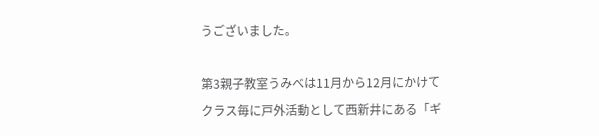うございました。

第3親子教室うみべは11月から12月にかけてクラス毎に戸外活動として西新井にある「ギ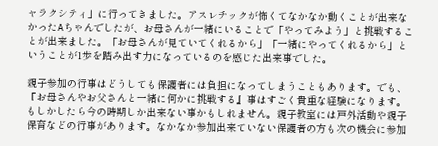ャラクシティ」に行ってきました。アスレチックが怖くてなかなか動くことが出来なかったAちゃんでしたが、お母さんが一緒にいることで「やってみよう」と挑戦することが出来ました。「お母さんが見ていてくれるから」「一緒にやってくれるから」ということが1歩を踏み出す力になっているのを感じた出来事でした。

親子参加の行事はどうしても保護者には負担になってしまうこともあります。でも、『お母さんやお父さんと一緒に何かに挑戦する』事はすごく貴重な経験になります。もしかしたら今の時期しか出来ない事かもしれません。親子教室には戸外活動や親子保育などの行事があります。なかなか参加出来ていない保護者の方も次の機会に参加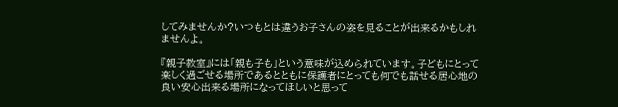してみませんか?いつもとは違うお子さんの姿を見ることが出来るかもしれませんよ。

『親子教室』には「親も子も」という意味が込められています。子どもにとって楽しく過ごせる場所であるとともに保護者にとっても何でも話せる居心地の良い安心出来る場所になってほしいと思って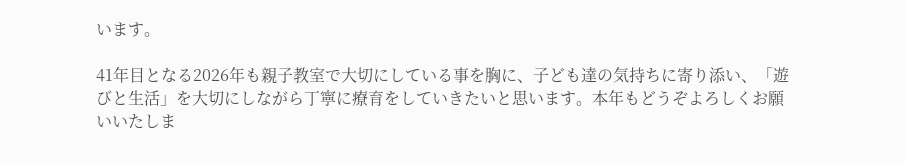います。

41年目となる2026年も親子教室で大切にしている事を胸に、子ども達の気持ちに寄り添い、「遊びと生活」を大切にしながら丁寧に療育をしていきたいと思います。本年もどうぞよろしくお願いいたしま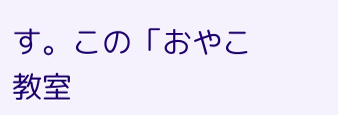す。この「おやこ教室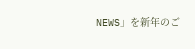NEWS」を新年のご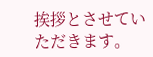挨拶とさせていただきます。